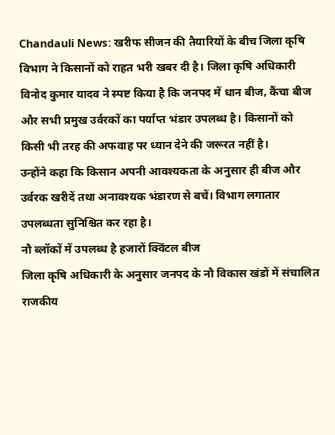Chandauli News: खरीफ सीजन की तैयारियों के बीच जिला कृषि विभाग ने किसानों को राहत भरी खबर दी है। जिला कृषि अधिकारी विनोद कुमार यादव ने स्पष्ट किया है कि जनपद में धान बीज, कैंचा बीज और सभी प्रमुख उर्वरकों का पर्याप्त भंडार उपलब्ध है। किसानों को किसी भी तरह की अफवाह पर ध्यान देने की जरूरत नहीं है।
उन्होंने कहा कि किसान अपनी आवश्यकता के अनुसार ही बीज और उर्वरक खरीदें तथा अनावश्यक भंडारण से बचें। विभाग लगातार उपलब्धता सुनिश्चित कर रहा है।
नौ ब्लॉकों में उपलब्ध है हजारों क्विंटल बीज
जिला कृषि अधिकारी के अनुसार जनपद के नौ विकास खंडों में संचालित राजकीय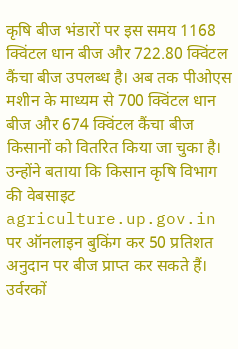कृषि बीज भंडारों पर इस समय 1168 क्विंटल धान बीज और 722.80 क्विंटल कैंचा बीज उपलब्ध है। अब तक पीओएस मशीन के माध्यम से 700 क्विंटल धान बीज और 674 क्विंटल कैंचा बीज किसानों को वितरित किया जा चुका है।
उन्होंने बताया कि किसान कृषि विभाग की वेबसाइट agriculture.up.gov.in पर ऑनलाइन बुकिंग कर 50 प्रतिशत अनुदान पर बीज प्राप्त कर सकते हैं।
उर्वरकों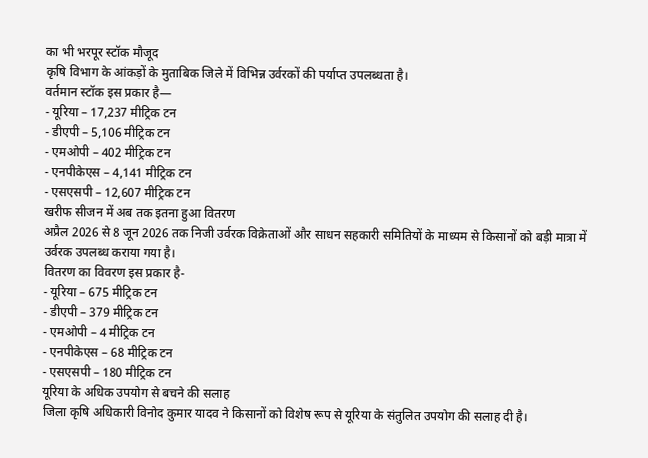का भी भरपूर स्टॉक मौजूद
कृषि विभाग के आंकड़ों के मुताबिक जिले में विभिन्न उर्वरकों की पर्याप्त उपलब्धता है।
वर्तमान स्टॉक इस प्रकार है—
- यूरिया – 17,237 मीट्रिक टन
- डीएपी – 5,106 मीट्रिक टन
- एमओपी – 402 मीट्रिक टन
- एनपीकेएस – 4,141 मीट्रिक टन
- एसएसपी – 12,607 मीट्रिक टन
खरीफ सीजन में अब तक इतना हुआ वितरण
अप्रैल 2026 से 8 जून 2026 तक निजी उर्वरक विक्रेताओं और साधन सहकारी समितियों के माध्यम से किसानों को बड़ी मात्रा में उर्वरक उपलब्ध कराया गया है।
वितरण का विवरण इस प्रकार है-
- यूरिया – 675 मीट्रिक टन
- डीएपी – 379 मीट्रिक टन
- एमओपी – 4 मीट्रिक टन
- एनपीकेएस – 68 मीट्रिक टन
- एसएसपी – 180 मीट्रिक टन
यूरिया के अधिक उपयोग से बचने की सलाह
जिला कृषि अधिकारी विनोद कुमार यादव ने किसानों को विशेष रूप से यूरिया के संतुलित उपयोग की सलाह दी है।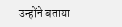उन्होंने बताया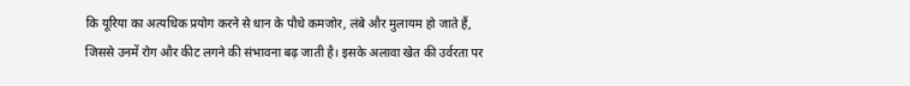कि यूरिया का अत्यधिक प्रयोग करने से धान के पौधे कमजोर, लंबे और मुलायम हो जाते हैं, जिससे उनमें रोग और कीट लगने की संभावना बढ़ जाती है। इसके अलावा खेत की उर्वरता पर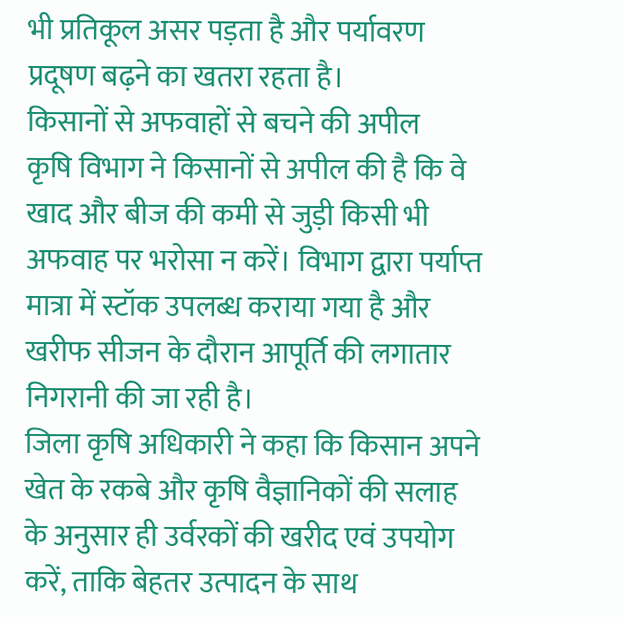भी प्रतिकूल असर पड़ता है और पर्यावरण प्रदूषण बढ़ने का खतरा रहता है।
किसानों से अफवाहों से बचने की अपील
कृषि विभाग ने किसानों से अपील की है कि वे खाद और बीज की कमी से जुड़ी किसी भी अफवाह पर भरोसा न करें। विभाग द्वारा पर्याप्त मात्रा में स्टॉक उपलब्ध कराया गया है और खरीफ सीजन के दौरान आपूर्ति की लगातार निगरानी की जा रही है।
जिला कृषि अधिकारी ने कहा कि किसान अपने खेत के रकबे और कृषि वैज्ञानिकों की सलाह के अनुसार ही उर्वरकों की खरीद एवं उपयोग करें, ताकि बेहतर उत्पादन के साथ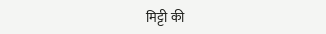मिट्टी की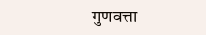गुणवत्ता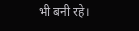भी बनी रहे।